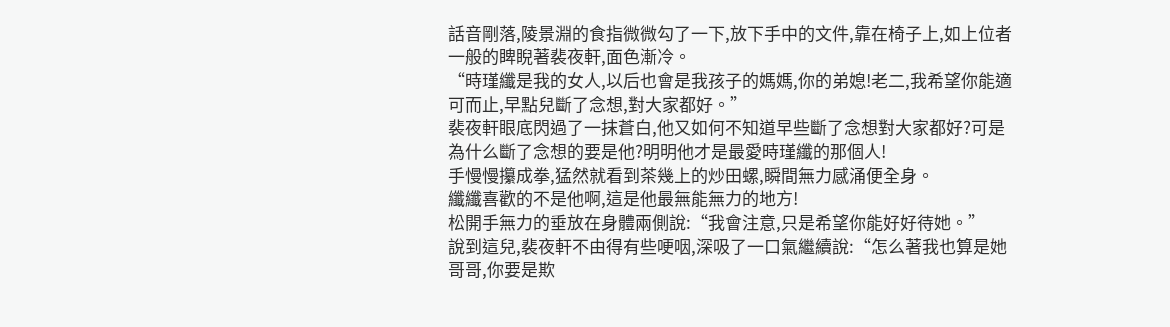話音剛落,陵景淵的食指微微勾了一下,放下手中的文件,靠在椅子上,如上位者一般的睥睨著裴夜軒,面色漸冷。
“時瑾纖是我的女人,以后也會是我孩子的媽媽,你的弟媳!老二,我希望你能適可而止,早點兒斷了念想,對大家都好。”
裴夜軒眼底閃過了一抹蒼白,他又如何不知道早些斷了念想對大家都好?可是為什么斷了念想的要是他?明明他才是最愛時瑾纖的那個人!
手慢慢攥成拳,猛然就看到茶幾上的炒田螺,瞬間無力感涌便全身。
纖纖喜歡的不是他啊,這是他最無能無力的地方!
松開手無力的垂放在身體兩側說:“我會注意,只是希望你能好好待她。”
說到這兒,裴夜軒不由得有些哽咽,深吸了一口氣繼續說:“怎么著我也算是她哥哥,你要是欺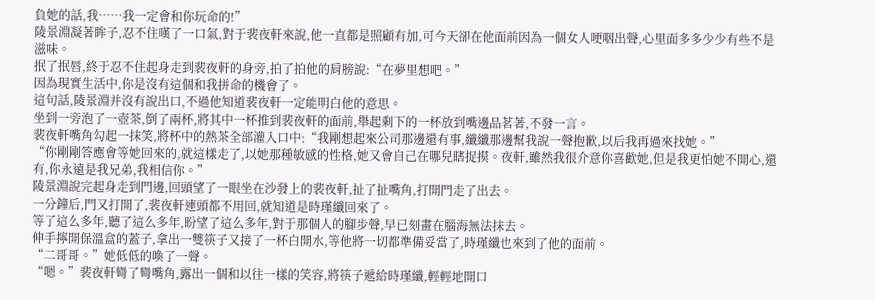負她的話,我……我一定會和你玩命的!”
陵景淵凝著眸子,忍不住嘆了一口氣,對于裴夜軒來說,他一直都是照顧有加,可今天卻在他面前因為一個女人哽咽出聲,心里面多多少少有些不是滋味。
抿了抿唇,終于忍不住起身走到裴夜軒的身旁,拍了拍他的肩膀說:“在夢里想吧。”
因為現實生活中,你是沒有這個和我拼命的機會了。
這句話,陵景淵并沒有說出口,不過他知道裴夜軒一定能明白他的意思。
坐到一旁泡了一壺茶,倒了兩杯,將其中一杯推到裴夜軒的面前,舉起剩下的一杯放到嘴邊品茗著,不發一言。
裴夜軒嘴角勾起一抹笑,將杯中的熱茶全部灌入口中:“我剛想起來公司那邊還有事,纖纖那邊幫我說一聲抱歉,以后我再過來找她。”
“你剛剛答應會等她回來的,就這樣走了,以她那種敏感的性格,她又會自己在哪兒瞎捉摸。夜軒,雖然我很介意你喜歡她,但是我更怕她不開心,還有,你永遠是我兄弟,我相信你。”
陵景淵說完起身走到門邊,回頭望了一眼坐在沙發上的裴夜軒,扯了扯嘴角,打開門走了出去。
一分鐘后,門又打開了,裴夜軒連頭都不用回,就知道是時瑾纖回來了。
等了這么多年,聽了這么多年,盼望了這么多年,對于那個人的腳步聲,早已刻畫在腦海無法抹去。
伸手擰開保溫盒的蓋子,拿出一雙筷子又接了一杯白開水,等他將一切都準備妥當了,時瑾纖也來到了他的面前。
“二哥哥。”她低低的喚了一聲。
“嗯。”裴夜軒彎了彎嘴角,露出一個和以往一樣的笑容,將筷子遞給時瑾纖,輕輕地開口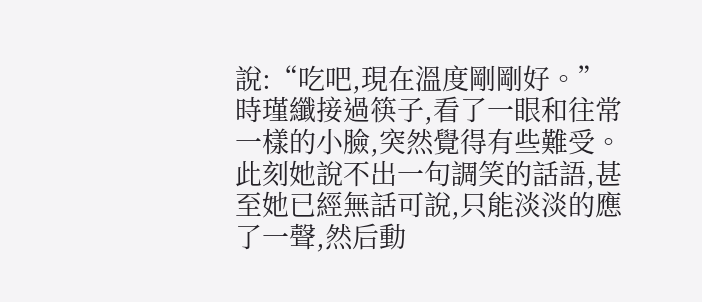說:“吃吧,現在溫度剛剛好。”
時瑾纖接過筷子,看了一眼和往常一樣的小臉,突然覺得有些難受。
此刻她說不出一句調笑的話語,甚至她已經無話可說,只能淡淡的應了一聲,然后動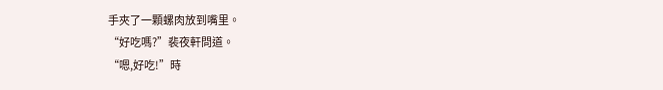手夾了一顆螺肉放到嘴里。
“好吃嗎?”裴夜軒問道。
“嗯,好吃!”時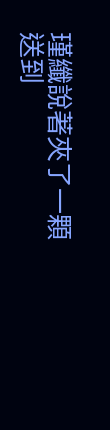瑾纖說著夾了一顆送到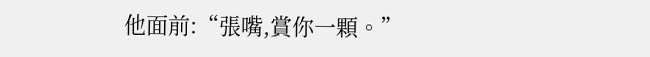他面前:“張嘴,賞你一顆。”